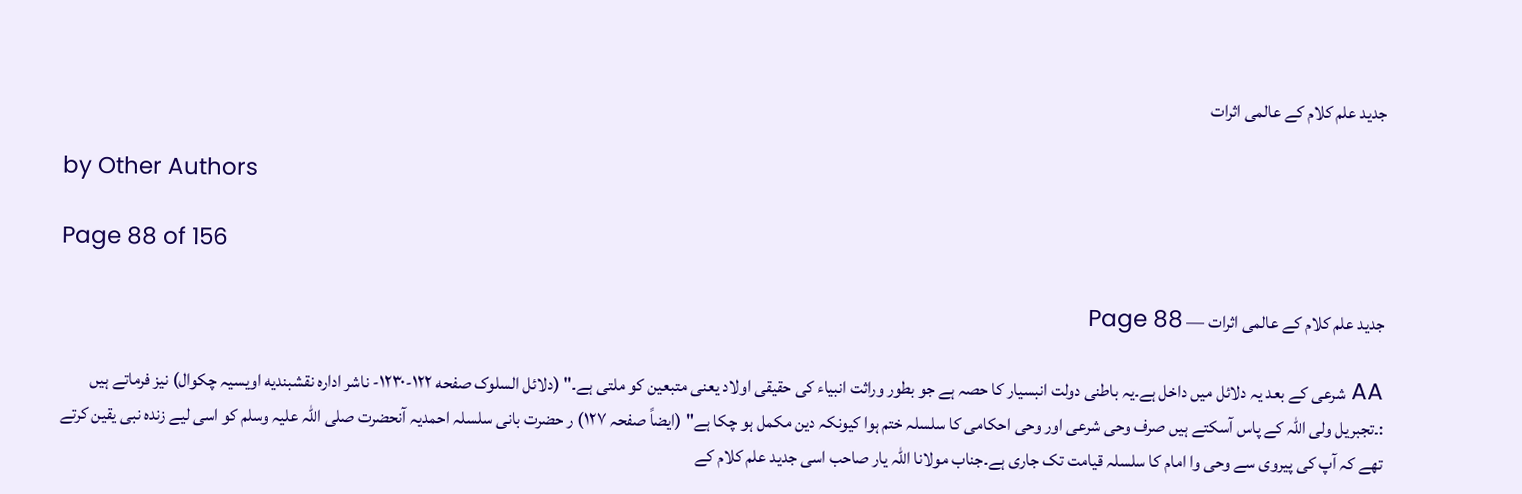جدید علم کلام کے عالمی اثرات

by Other Authors

Page 88 of 156

جدید علم کلام کے عالمی اثرات — Page 88

AA شرعی کے بعد یہ دلائل میں داخل ہے۔یہ باطنی دولت انبسیار کا حصہ ہے جو بطور وراثت انبیاء کی حقیقی اولاد یعنی متبعین کو ملتی ہے۔" (دلائل السلوک صفحه ۱۲۲-۱۲۳۰- ناشر اداره نقشبندیه اویسیہ چکوال) نیز فرماتے ہیں :۔تجبریل ولی اللہ کے پاس آسکتے ہیں صرف وحی شرعی اور وحی احکامی کا سلسلہ ختم ہوا کیونکہ دین مکمل ہو چکا ہے" (ایضاً صفحہ ۱۲۷) ر حضرت بانی سلسلہ احمدیہ آنحضرت صلی اللہ علیہ وسلم کو اسی لیے زندہ نبی یقین کرتے تھے کہ آپ کی پیروی سے وحی وا امام کا سلسلہ قیامت تک جاری ہے۔جناب مولانا اللہ یار صاحب اسی جدید علم کلام کے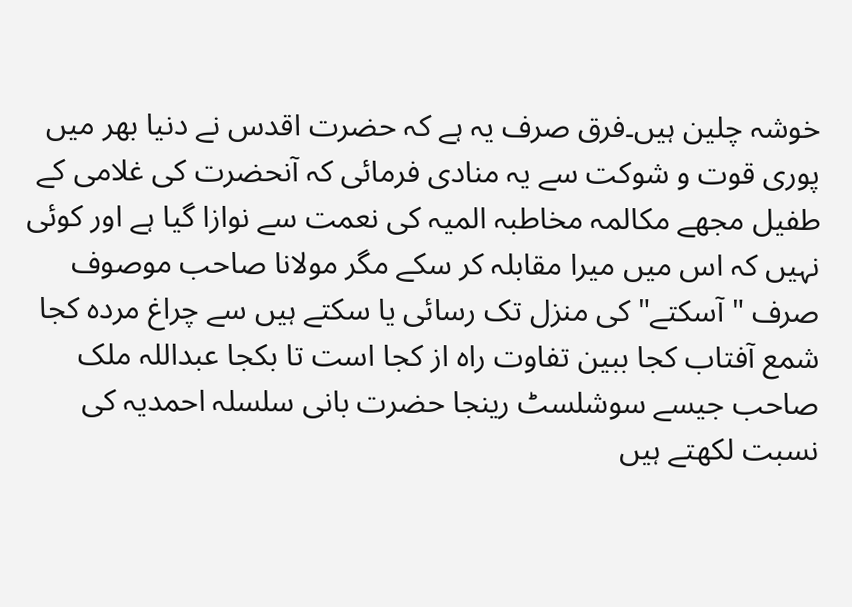خوشہ چلین ہیں۔فرق صرف یہ ہے کہ حضرت اقدس نے دنیا بھر میں پوری قوت و شوکت سے یہ منادی فرمائی کہ آنحضرت کی غلامی کے طفیل مجھے مکالمہ مخاطبہ المیہ کی نعمت سے نوازا گیا ہے اور کوئی نہیں کہ اس میں میرا مقابلہ کر سکے مگر مولانا صاحب موصوف صرف " آسکتے" کی منزل تک رسائی یا سکتے ہیں سے چراغ مرده کجا شمع آفتاب کجا ببین تفاوت راه از کجا است تا بکجا عبداللہ ملک صاحب جیسے سوشلسٹ رینجا حضرت بانی سلسلہ احمدیہ کی نسبت لکھتے ہیں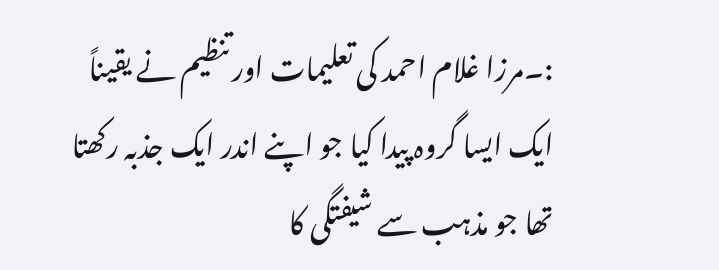:۔مرزا غلام احمد کی تعلیمات اور تنظیم نے یقیناً ایک ایسا گروہ پیدا کیا جو اپنے اندر ایک جذبہ رکھتا تھا جو مذہب سے شیفتگی کا